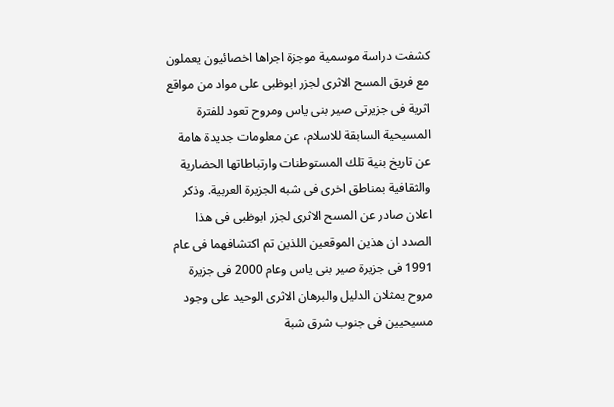كشفت دراسة موسمية موجزة اجراها اخصائيون يعملون مع فريق المسح الاثرى لجزر ابوظبى على مواد من مواقع اثرية فى جزيرتى صير بنى ياس ومروح تعود للفترة المسيحية السابقة للاسلام، عن معلومات جديدة هامة عن تاريخ بنية تلك المستوطنات وارتباطاتها الحضارية والثقافية بمناطق اخرى فى شبه الجزيرة العربية. وذكر اعلان صادر عن المسح الاثرى لجزر ابوظبى فى هذا الصدد ان هذين الموقعين اللذين تم اكتشافهما فى عام 1991 فى جزيرة صير بنى ياس وعام 2000 فى جزيرة مروح يمثلان الدليل والبرهان الاثرى الوحيد على وجود مسيحيين فى جنوب شرق شبة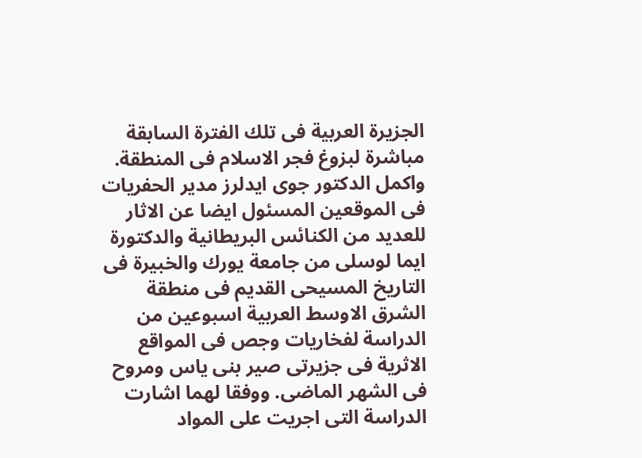الجزيرة العربية فى تلك الفترة السابقة مباشرة لبزوغ فجر الاسلام فى المنطقة. واكمل الدكتور جوى ايدلرز مدير الحفريات فى الموقعين المسئول ايضا عن الاثار للعديد من الكنائس البريطانية والدكتورة ايما لوسلى من جامعة يورك والخبيرة فى التاريخ المسيحى القديم فى منطقة الشرق الاوسط العربية اسبوعين من الدراسة لفخاريات وجص فى المواقع الاثرية فى جزيرتى صير بنى ياس ومروح فى الشهر الماضى. ووفقا لهما اشارت الدراسة التى اجريت على المواد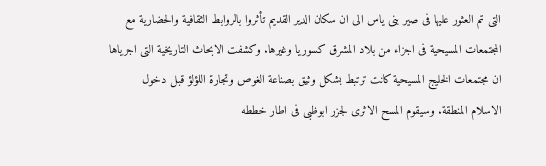التى تم العثور عليها فى صير بنى ياس الى ان سكان الدير القديم تأثروا بالروابط الثقافية والحضارية مع المجتمعات المسيحية فى اجزاء من بلاد المشرق كسوريا وغيرها. وكشفت الابحاث التاريخية التى اجرياها ان مجتمعات الخليج المسيحية كانت ترتبط بشكل وثيق بصناعة الغوص وتجارة اللؤلؤ قبل دخول الاسلام المنطقة. وسيقوم المسح الاثرى لجزر ابوظبى فى اطار خططه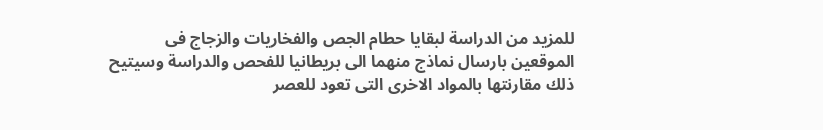للمزيد من الدراسة لبقايا حطام الجص والفخاريات والزجاج فى الموقعين بارسال نماذج منهما الى بريطانيا للفحص والدراسة وسيتيح ذلك مقارنتها بالمواد الاخرى التى تعود للعصر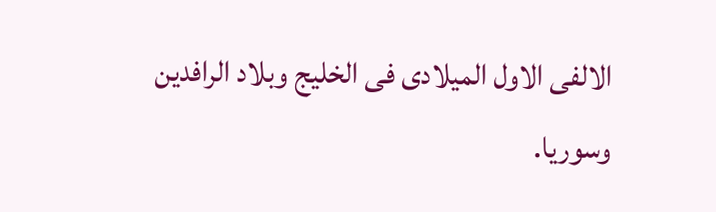الالفى الاول الميلادى فى الخليج وبلاد الرافدين وسوريا.